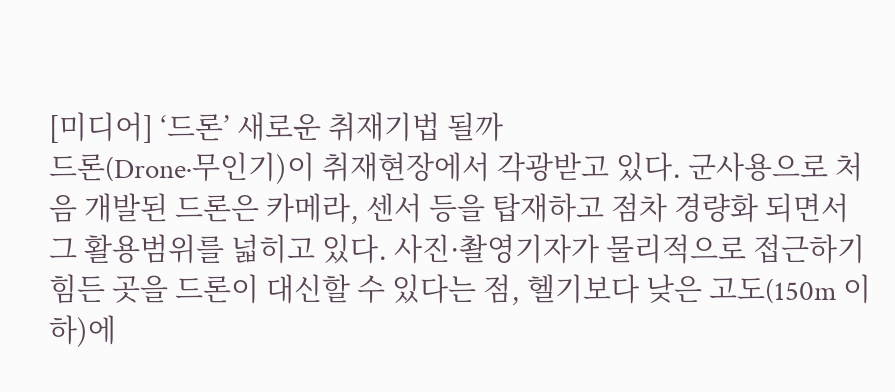[미디어] ‘드론’ 새로운 취재기법 될까
드론(Drone·무인기)이 취재현장에서 각광받고 있다. 군사용으로 처음 개발된 드론은 카메라, 센서 등을 탑재하고 점차 경량화 되면서 그 활용범위를 넓히고 있다. 사진·촬영기자가 물리적으로 접근하기 힘든 곳을 드론이 대신할 수 있다는 점, 헬기보다 낮은 고도(150m 이하)에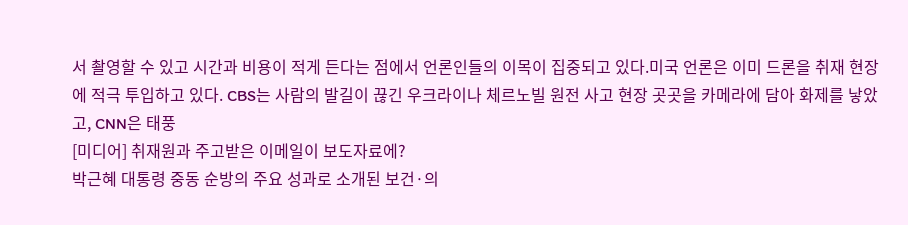서 촬영할 수 있고 시간과 비용이 적게 든다는 점에서 언론인들의 이목이 집중되고 있다.미국 언론은 이미 드론을 취재 현장에 적극 투입하고 있다. CBS는 사람의 발길이 끊긴 우크라이나 체르노빌 원전 사고 현장 곳곳을 카메라에 담아 화제를 낳았고, CNN은 태풍
[미디어] 취재원과 주고받은 이메일이 보도자료에?
박근혜 대통령 중동 순방의 주요 성과로 소개된 보건·의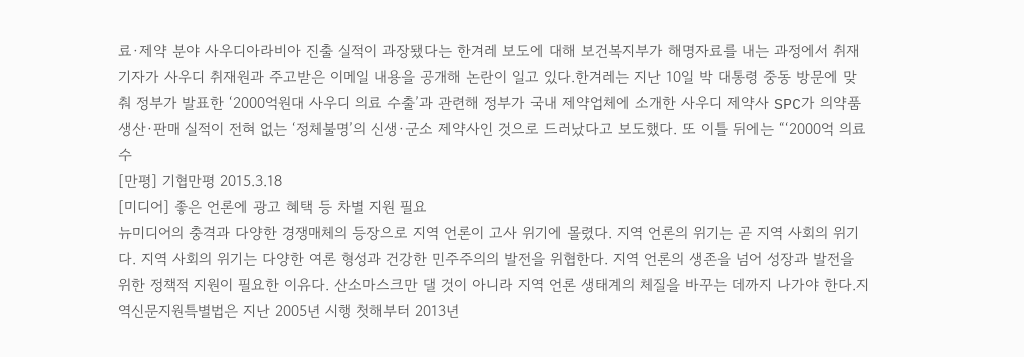료·제약 분야 사우디아라비아 진출 실적이 과장됐다는 한겨레 보도에 대해 보건복지부가 해명자료를 내는 과정에서 취재기자가 사우디 취재원과 주고받은 이메일 내용을 공개해 논란이 일고 있다.한겨레는 지난 10일 박 대통령 중동 방문에 맞춰 정부가 발표한 ‘2000억원대 사우디 의료 수출’과 관련해 정부가 국내 제약업체에 소개한 사우디 제약사 SPC가 의약품 생산·판매 실적이 전혀 없는 ‘정체불명’의 신생·군소 제약사인 것으로 드러났다고 보도했다. 또 이틀 뒤에는 “‘2000억 의료 수
[만평] 기협만평 2015.3.18
[미디어] 좋은 언론에 광고 혜택 등 차별 지원 필요
뉴미디어의 충격과 다양한 경쟁매체의 등장으로 지역 언론이 고사 위기에 몰렸다. 지역 언론의 위기는 곧 지역 사회의 위기다. 지역 사회의 위기는 다양한 여론 형성과 건강한 민주주의의 발전을 위협한다. 지역 언론의 생존을 넘어 성장과 발전을 위한 정책적 지원이 필요한 이유다. 산소마스크만 댈 것이 아니라 지역 언론 생태계의 체질을 바꾸는 데까지 나가야 한다.지역신문지원특별법은 지난 2005년 시행 첫해부터 2013년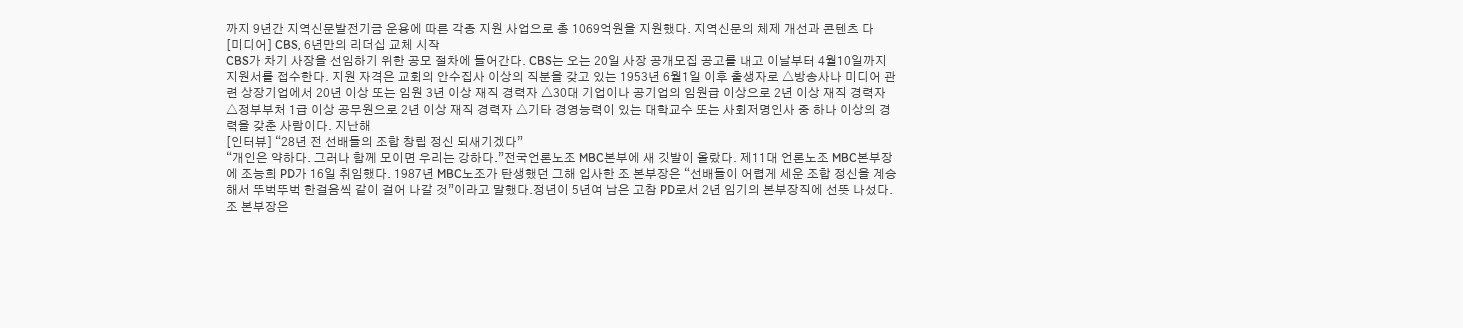까지 9년간 지역신문발전기금 운용에 따른 각종 지원 사업으로 총 1069억원을 지원했다. 지역신문의 체제 개선과 콘텐츠 다
[미디어] CBS, 6년만의 리더십 교체 시작
CBS가 차기 사장을 선임하기 위한 공모 절차에 들어간다. CBS는 오는 20일 사장 공개모집 공고를 내고 이날부터 4월10일까지 지원서를 접수한다. 지원 자격은 교회의 안수집사 이상의 직분을 갖고 있는 1953년 6월1일 이후 출생자로 △방송사나 미디어 관련 상장기업에서 20년 이상 또는 임원 3년 이상 재직 경력자 △30대 기업이나 공기업의 임원급 이상으로 2년 이상 재직 경력자 △정부부처 1급 이상 공무원으로 2년 이상 재직 경력자 △기타 경영능력이 있는 대학교수 또는 사회저명인사 중 하나 이상의 경력을 갖춘 사람이다. 지난해
[인터뷰] “28년 전 선배들의 조합 창립 정신 되새기겠다”
“개인은 약하다. 그러나 함께 모이면 우리는 강하다.”전국언론노조 MBC본부에 새 깃발이 올랐다. 제11대 언론노조 MBC본부장에 조능희 PD가 16일 취임했다. 1987년 MBC노조가 탄생했던 그해 입사한 조 본부장은 “선배들이 어렵게 세운 조합 정신을 계승해서 뚜벅뚜벅 한걸음씩 같이 걸어 나갈 것”이라고 말했다.정년이 5년여 남은 고참 PD로서 2년 임기의 본부장직에 선뜻 나섰다. 조 본부장은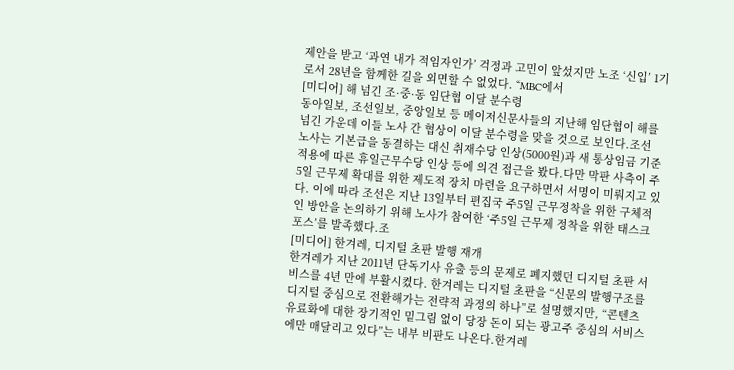제안을 받고 ‘과연 내가 적임자인가’ 걱정과 고민이 앞섰지만 노조 ‘신입’ 1기로서 28년을 함께한 길을 외면할 수 없었다. “MBC에서
[미디어] 해 넘긴 조·중·동 임단협 이달 분수령
동아일보, 조선일보, 중앙일보 등 메이저신문사들의 지난해 임단협이 해를 넘긴 가운데 이들 노사 간 협상이 이달 분수령을 맞을 것으로 보인다.조선 노사는 기본급을 동결하는 대신 취재수당 인상(5000원)과 새 통상임금 기준 적용에 따른 휴일근무수당 인상 등에 의견 접근을 봤다.다만 막판 사측이 주5일 근무제 확대를 위한 제도적 장치 마련을 요구하면서 서명이 미뤄지고 있다. 이에 따라 조선은 지난 13일부터 편집국 주5일 근무정착을 위한 구체적인 방안을 논의하기 위해 노사가 참여한 ‘주5일 근무제 정착을 위한 태스크포스’를 발족했다.조
[미디어] 한겨레, 디지털 초판 발행 재개
한겨레가 지난 2011년 단독기사 유출 등의 문제로 폐지했던 디지털 초판 서비스를 4년 만에 부활시켰다. 한겨레는 디지털 초판을 “신문의 발행구조를 디지털 중심으로 전환해가는 전략적 과정의 하나”로 설명했지만, “콘텐츠 유료화에 대한 장기적인 밑그림 없이 당장 돈이 되는 광고주 중심의 서비스에만 매달리고 있다”는 내부 비판도 나온다.한겨레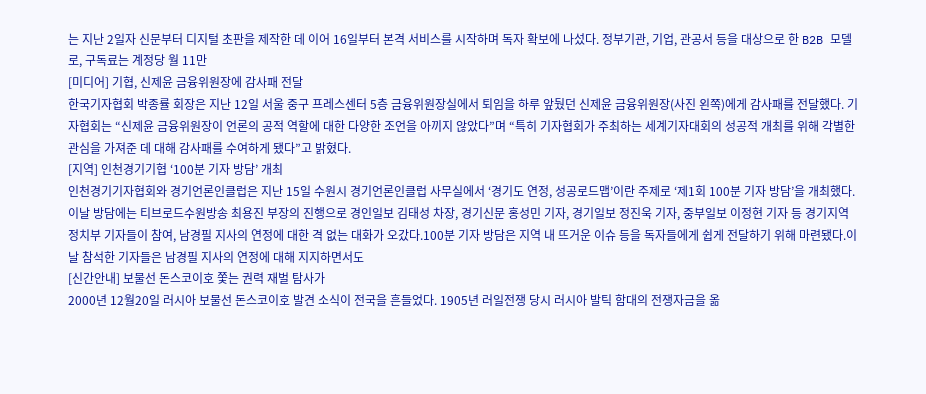는 지난 2일자 신문부터 디지털 초판을 제작한 데 이어 16일부터 본격 서비스를 시작하며 독자 확보에 나섰다. 정부기관, 기업, 관공서 등을 대상으로 한 B2B 모델로, 구독료는 계정당 월 11만
[미디어] 기협, 신제윤 금융위원장에 감사패 전달
한국기자협회 박종률 회장은 지난 12일 서울 중구 프레스센터 5층 금융위원장실에서 퇴임을 하루 앞뒀던 신제윤 금융위원장(사진 왼쪽)에게 감사패를 전달했다. 기자협회는 “신제윤 금융위원장이 언론의 공적 역할에 대한 다양한 조언을 아끼지 않았다”며 “특히 기자협회가 주최하는 세계기자대회의 성공적 개최를 위해 각별한 관심을 가져준 데 대해 감사패를 수여하게 됐다”고 밝혔다.
[지역] 인천경기기협 ‘100분 기자 방담’ 개최
인천경기기자협회와 경기언론인클럽은 지난 15일 수원시 경기언론인클럽 사무실에서 ‘경기도 연정, 성공로드맵’이란 주제로 ‘제1회 100분 기자 방담’을 개최했다.이날 방담에는 티브로드수원방송 최용진 부장의 진행으로 경인일보 김태성 차장, 경기신문 홍성민 기자, 경기일보 정진욱 기자, 중부일보 이정현 기자 등 경기지역 정치부 기자들이 참여, 남경필 지사의 연정에 대한 격 없는 대화가 오갔다.100분 기자 방담은 지역 내 뜨거운 이슈 등을 독자들에게 쉽게 전달하기 위해 마련됐다.이날 참석한 기자들은 남경필 지사의 연정에 대해 지지하면서도
[신간안내] 보물선 돈스코이호 쫓는 권력 재벌 탐사가
2000년 12월20일 러시아 보물선 돈스코이호 발견 소식이 전국을 흔들었다. 1905년 러일전쟁 당시 러시아 발틱 함대의 전쟁자금을 옮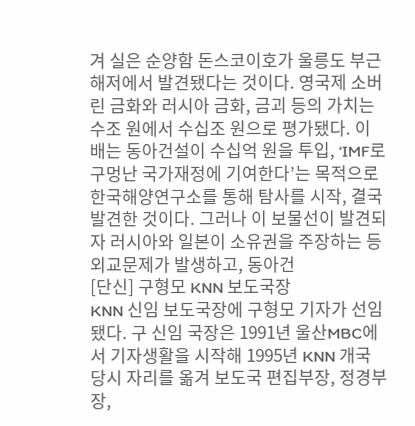겨 실은 순양함 돈스코이호가 울릉도 부근 해저에서 발견됐다는 것이다. 영국제 소버린 금화와 러시아 금화, 금괴 등의 가치는 수조 원에서 수십조 원으로 평가됐다. 이 배는 동아건설이 수십억 원을 투입, ‘IMF로 구멍난 국가재정에 기여한다’는 목적으로 한국해양연구소를 통해 탐사를 시작, 결국 발견한 것이다. 그러나 이 보물선이 발견되자 러시아와 일본이 소유권을 주장하는 등 외교문제가 발생하고, 동아건
[단신] 구형모 KNN 보도국장
KNN 신임 보도국장에 구형모 기자가 선임됐다. 구 신임 국장은 1991년 울산MBC에서 기자생활을 시작해 1995년 KNN 개국 당시 자리를 옮겨 보도국 편집부장, 정경부장,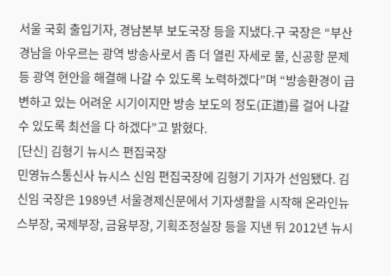서울 국회 출입기자, 경남본부 보도국장 등을 지냈다.구 국장은 “부산경남을 아우르는 광역 방송사로서 좀 더 열린 자세로 물, 신공항 문제 등 광역 현안을 해결해 나갈 수 있도록 노력하겠다”며 “방송환경이 급변하고 있는 어려운 시기이지만 방송 보도의 정도(正道)를 걸어 나갈 수 있도록 최선을 다 하겠다”고 밝혔다.
[단신] 김형기 뉴시스 편집국장
민영뉴스통신사 뉴시스 신임 편집국장에 김형기 기자가 선임됐다. 김 신임 국장은 1989년 서울경제신문에서 기자생활을 시작해 온라인뉴스부장, 국제부장, 금융부장, 기획조정실장 등을 지낸 뒤 2012년 뉴시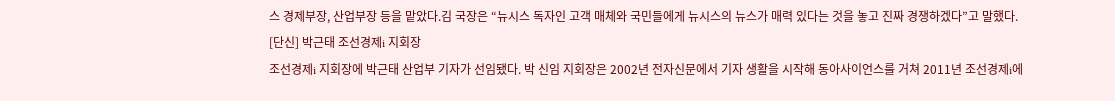스 경제부장, 산업부장 등을 맡았다.김 국장은 “뉴시스 독자인 고객 매체와 국민들에게 뉴시스의 뉴스가 매력 있다는 것을 놓고 진짜 경쟁하겠다”고 말했다.
[단신] 박근태 조선경제i 지회장
조선경제i 지회장에 박근태 산업부 기자가 선임됐다. 박 신임 지회장은 2002년 전자신문에서 기자 생활을 시작해 동아사이언스를 거쳐 2011년 조선경제i에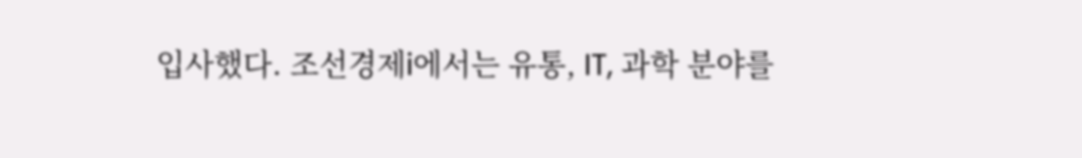입사했다. 조선경제i에서는 유통, IT, 과학 분야를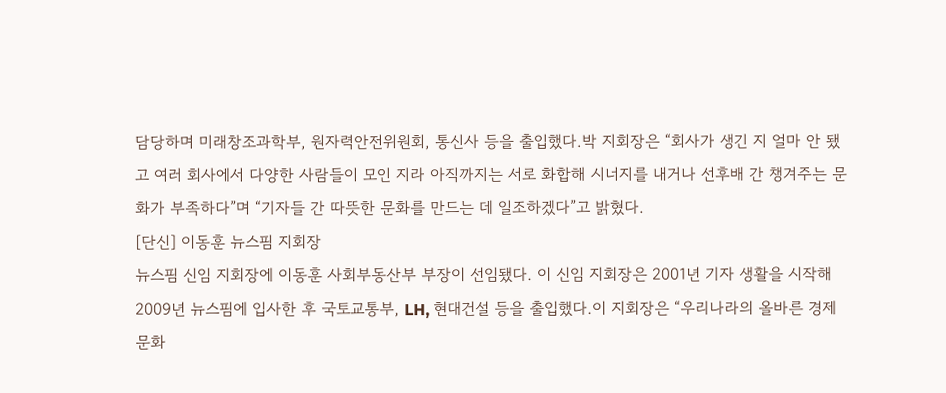담당하며 미래창조과학부, 원자력안전위원회, 통신사 등을 출입했다.박 지회장은 “회사가 생긴 지 얼마 안 됐고 여러 회사에서 다양한 사람들이 모인 지라 아직까지는 서로 화합해 시너지를 내거나 선후배 간 챙겨주는 문화가 부족하다”며 “기자들 간 따뜻한 문화를 만드는 데 일조하겠다”고 밝혔다.
[단신] 이동훈 뉴스핌 지회장
뉴스핌 신임 지회장에 이동훈 사회부동산부 부장이 선임됐다. 이 신임 지회장은 2001년 기자 생활을 시작해 2009년 뉴스핌에 입사한 후 국토교통부, LH, 현대건설 등을 출입했다.이 지회장은 “우리나라의 올바른 경제 문화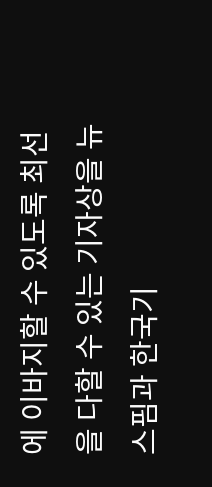에 이바지할 수 있도록 최선을 다할 수 있는 기자상을 뉴스핌과 한국기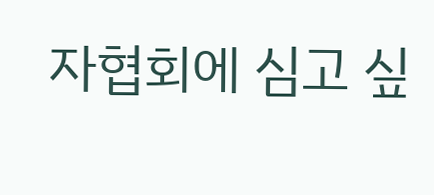자협회에 심고 싶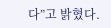다”고 밝혔다.